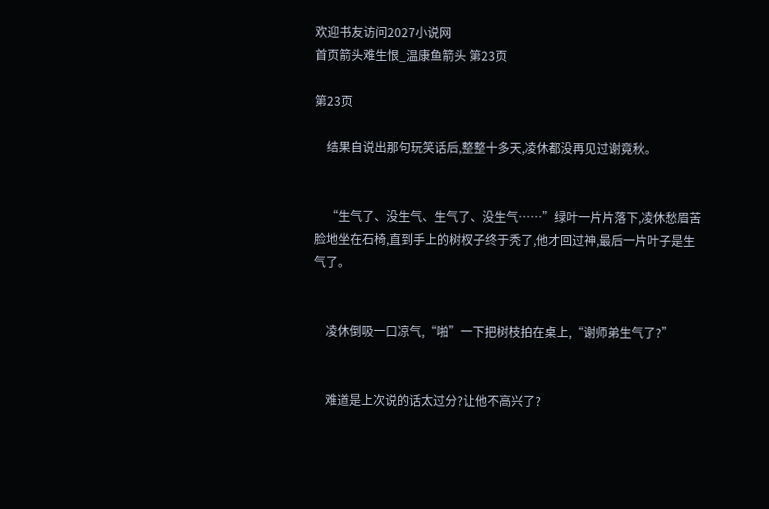欢迎书友访问2027小说网
首页箭头难生恨_温康鱼箭头 第23页

第23页

    结果自说出那句玩笑话后,整整十多天,凌休都没再见过谢竟秋。


    “生气了、没生气、生气了、没生气……”绿叶一片片落下,凌休愁眉苦脸地坐在石椅,直到手上的树杈子终于秃了,他才回过神,最后一片叶子是生气了。


    凌休倒吸一口凉气,“啪”一下把树枝拍在桌上,“谢师弟生气了?”


    难道是上次说的话太过分?让他不高兴了?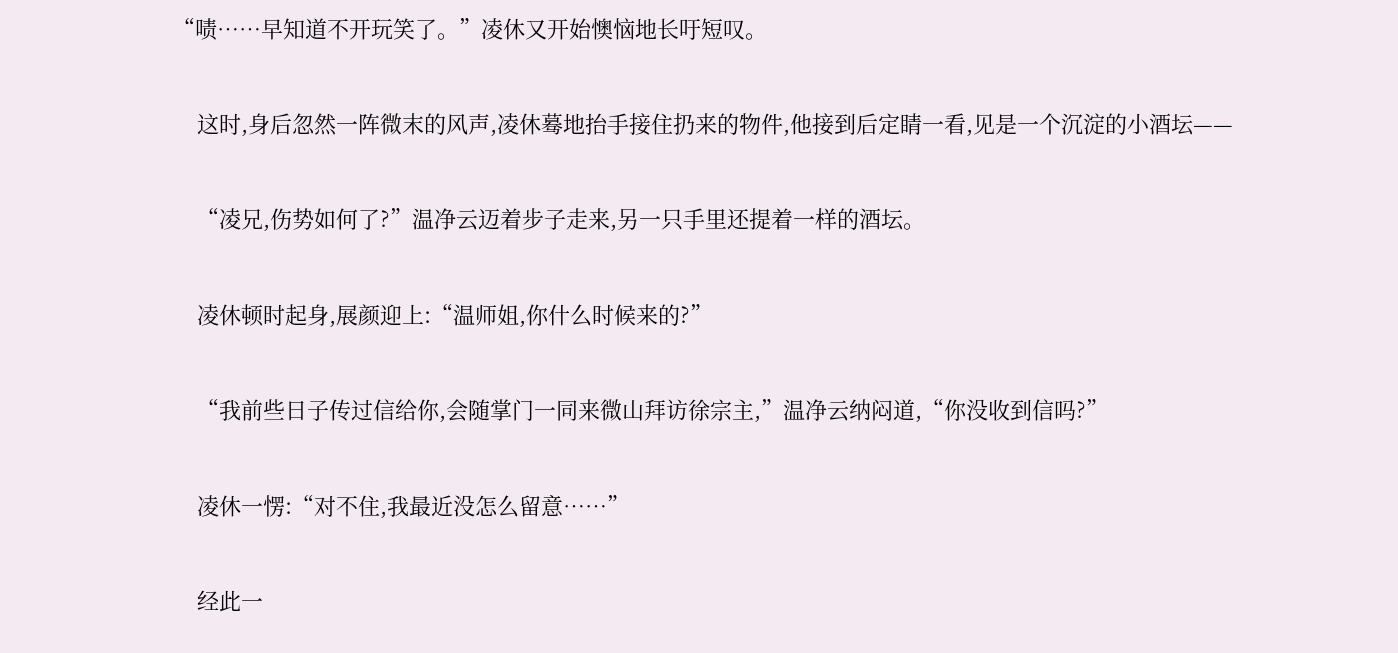“啧……早知道不开玩笑了。”凌休又开始懊恼地长吁短叹。


    这时,身后忽然一阵微末的风声,凌休蓦地抬手接住扔来的物件,他接到后定睛一看,见是一个沉淀的小酒坛——


    “凌兄,伤势如何了?”温净云迈着步子走来,另一只手里还提着一样的酒坛。


    凌休顿时起身,展颜迎上:“温师姐,你什么时候来的?”


    “我前些日子传过信给你,会随掌门一同来微山拜访徐宗主,”温净云纳闷道,“你没收到信吗?”


    凌休一愣:“对不住,我最近没怎么留意……”


    经此一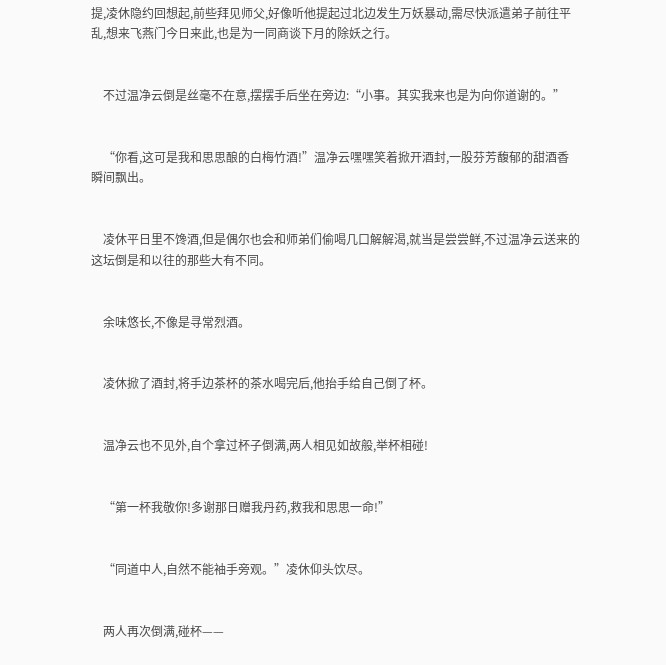提,凌休隐约回想起,前些拜见师父,好像听他提起过北边发生万妖暴动,需尽快派遣弟子前往平乱,想来飞燕门今日来此,也是为一同商谈下月的除妖之行。


    不过温净云倒是丝毫不在意,摆摆手后坐在旁边:“小事。其实我来也是为向你道谢的。”


    “你看,这可是我和思思酿的白梅竹酒!”温净云嘿嘿笑着掀开酒封,一股芬芳馥郁的甜酒香瞬间飘出。


    凌休平日里不馋酒,但是偶尔也会和师弟们偷喝几口解解渴,就当是尝尝鲜,不过温净云送来的这坛倒是和以往的那些大有不同。


    余味悠长,不像是寻常烈酒。


    凌休掀了酒封,将手边茶杯的茶水喝完后,他抬手给自己倒了杯。


    温净云也不见外,自个拿过杯子倒满,两人相见如故般,举杯相碰!


    “第一杯我敬你!多谢那日赠我丹药,救我和思思一命!”


    “同道中人,自然不能袖手旁观。”凌休仰头饮尽。


    两人再次倒满,碰杯——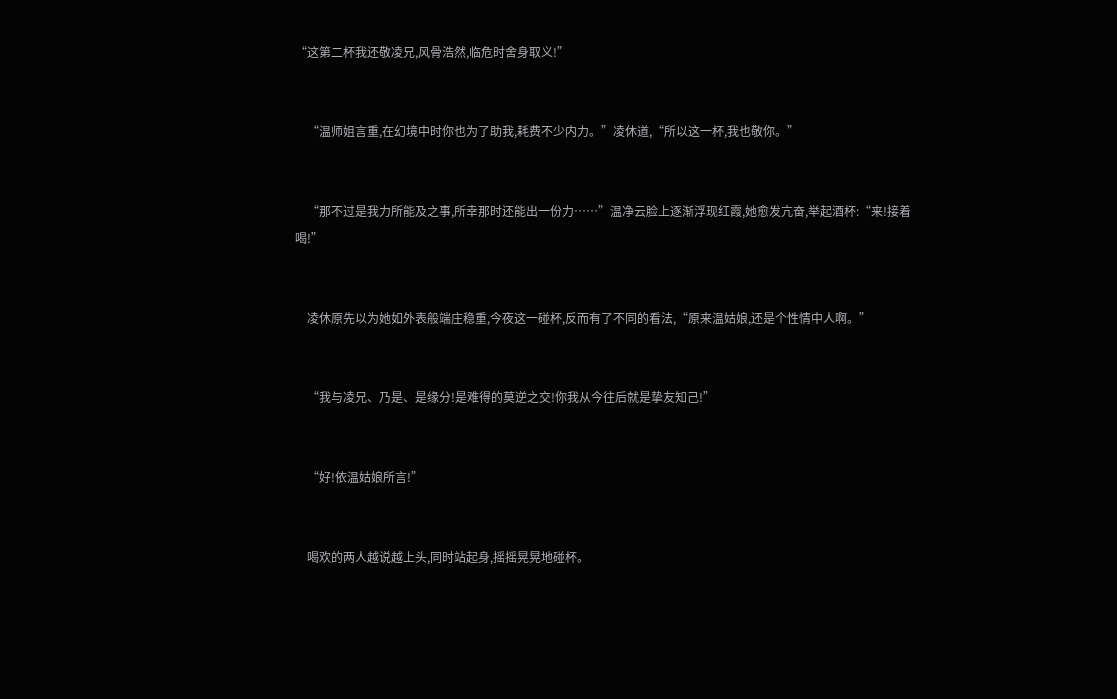“这第二杯我还敬凌兄,风骨浩然,临危时舍身取义!”


    “温师姐言重,在幻境中时你也为了助我,耗费不少内力。”凌休道,“所以这一杯,我也敬你。”


    “那不过是我力所能及之事,所幸那时还能出一份力……”温净云脸上逐渐浮现红霞,她愈发亢奋,举起酒杯:“来!接着喝!”


    凌休原先以为她如外表般端庄稳重,今夜这一碰杯,反而有了不同的看法,“原来温姑娘,还是个性情中人啊。”


    “我与凌兄、乃是、是缘分!是难得的莫逆之交!你我从今往后就是挚友知己!”


    “好!依温姑娘所言!”


    喝欢的两人越说越上头,同时站起身,摇摇晃晃地碰杯。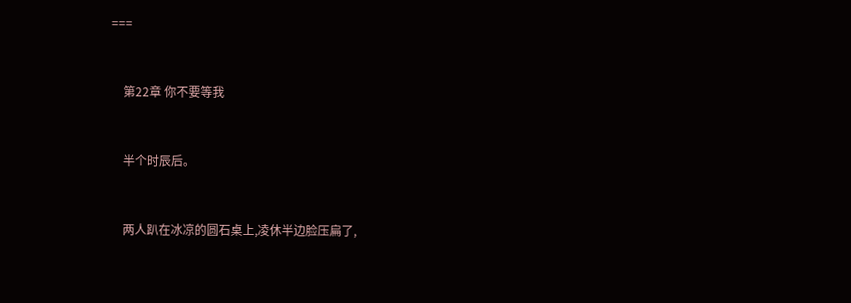===


    第22章 你不要等我


    半个时辰后。


    两人趴在冰凉的圆石桌上,凌休半边脸压扁了,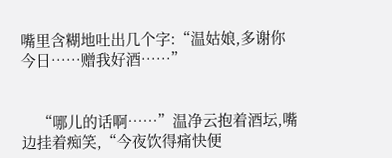嘴里含糊地吐出几个字:“温姑娘,多谢你今日……赠我好酒……”


    “哪儿的话啊……”温净云抱着酒坛,嘴边挂着痴笑,“今夜饮得痛快便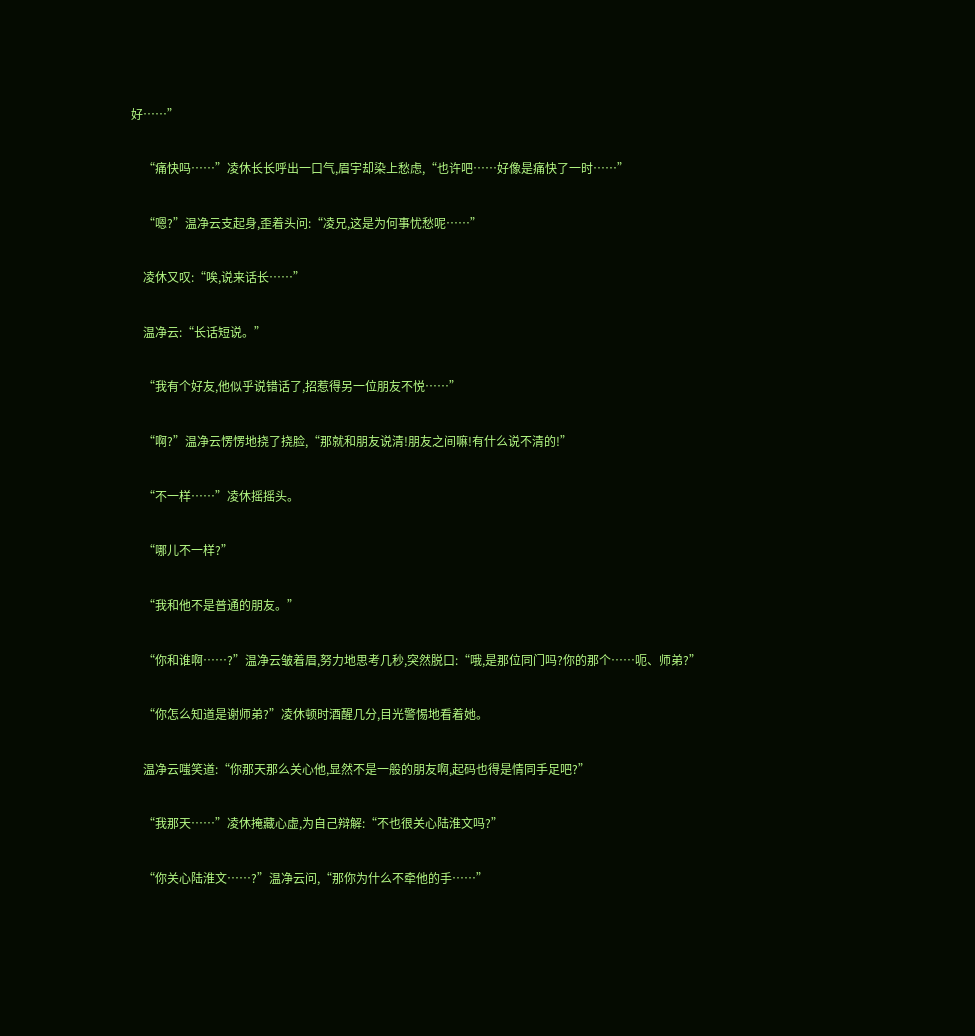好……”


    “痛快吗……”凌休长长呼出一口气,眉宇却染上愁虑,“也许吧……好像是痛快了一时……”


    “嗯?”温净云支起身,歪着头问:“凌兄,这是为何事忧愁呢……”


    凌休又叹:“唉,说来话长……”


    温净云:“长话短说。”


    “我有个好友,他似乎说错话了,招惹得另一位朋友不悦……”


    “啊?”温净云愣愣地挠了挠脸,“那就和朋友说清!朋友之间嘛!有什么说不清的!”


    “不一样……”凌休摇摇头。


    “哪儿不一样?”


    “我和他不是普通的朋友。”


    “你和谁啊……?”温净云皱着眉,努力地思考几秒,突然脱口:“哦,是那位同门吗?你的那个……呃、师弟?”


    “你怎么知道是谢师弟?”凌休顿时酒醒几分,目光警惕地看着她。


    温净云嗤笑道:“你那天那么关心他,显然不是一般的朋友啊,起码也得是情同手足吧?”


    “我那天……”凌休掩藏心虚,为自己辩解:“不也很关心陆淮文吗?”


    “你关心陆淮文……?”温净云问,“那你为什么不牵他的手……”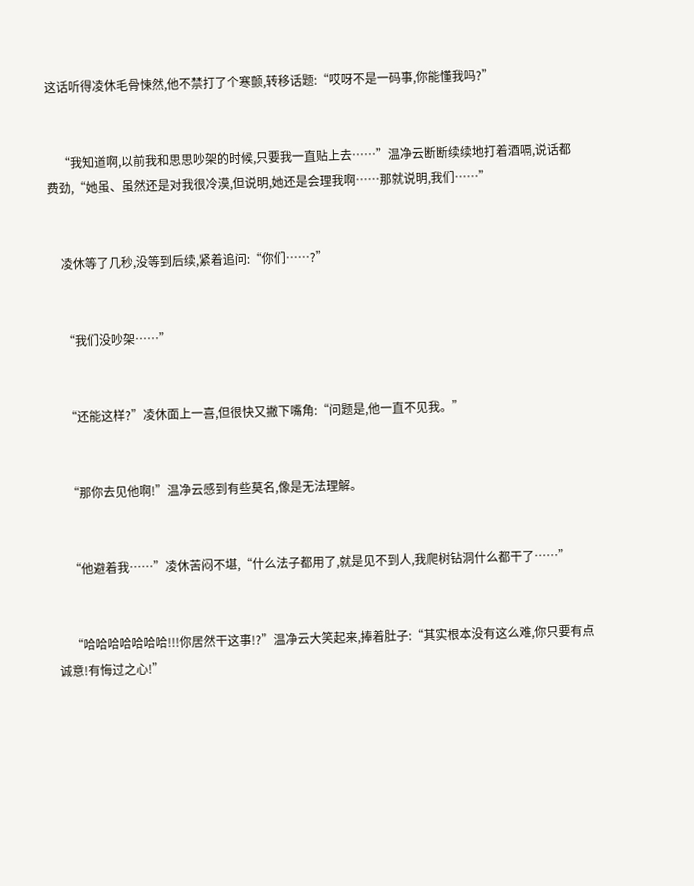这话听得凌休毛骨悚然,他不禁打了个寒颤,转移话题:“哎呀不是一码事,你能懂我吗?”


    “我知道啊,以前我和思思吵架的时候,只要我一直贴上去……”温净云断断续续地打着酒嗝,说话都费劲,“她虽、虽然还是对我很冷漠,但说明,她还是会理我啊……那就说明,我们……”


    凌休等了几秒,没等到后续,紧着追问:“你们……?”


    “我们没吵架……”


    “还能这样?”凌休面上一喜,但很快又撇下嘴角:“问题是,他一直不见我。”


    “那你去见他啊!”温净云感到有些莫名,像是无法理解。


    “他避着我……”凌休苦闷不堪,“什么法子都用了,就是见不到人,我爬树钻洞什么都干了……”


    “哈哈哈哈哈哈哈!!!你居然干这事!?”温净云大笑起来,捧着肚子:“其实根本没有这么难,你只要有点诚意!有悔过之心!”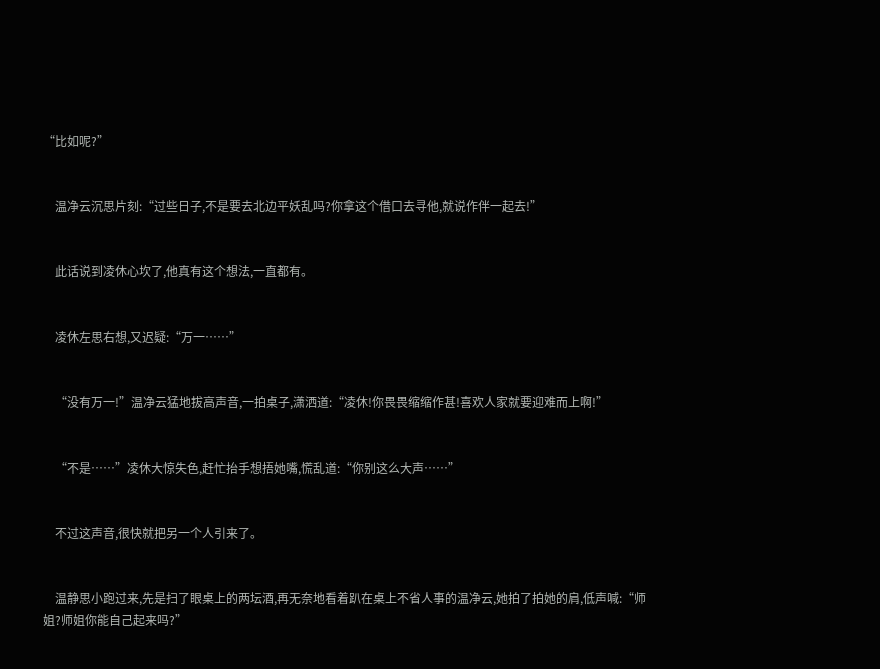“比如呢?”


    温净云沉思片刻:“过些日子,不是要去北边平妖乱吗?你拿这个借口去寻他,就说作伴一起去!”


    此话说到凌休心坎了,他真有这个想法,一直都有。


    凌休左思右想,又迟疑:“万一……”


    “没有万一!”温净云猛地拔高声音,一拍桌子,潇洒道:“凌休!你畏畏缩缩作甚!喜欢人家就要迎难而上啊!”


    “不是……”凌休大惊失色,赶忙抬手想捂她嘴,慌乱道:“你别这么大声……”


    不过这声音,很快就把另一个人引来了。


    温静思小跑过来,先是扫了眼桌上的两坛酒,再无奈地看着趴在桌上不省人事的温净云,她拍了拍她的肩,低声喊:“师姐?师姐你能自己起来吗?”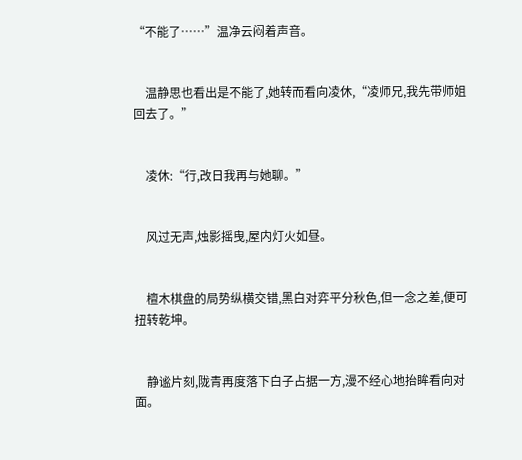“不能了……”温净云闷着声音。


    温静思也看出是不能了,她转而看向凌休,“凌师兄,我先带师姐回去了。”


    凌休:“行,改日我再与她聊。”


    风过无声,烛影摇曳,屋内灯火如昼。


    檀木棋盘的局势纵横交错,黑白对弈平分秋色,但一念之差,便可扭转乾坤。


    静谧片刻,陇青再度落下白子占据一方,漫不经心地抬眸看向对面。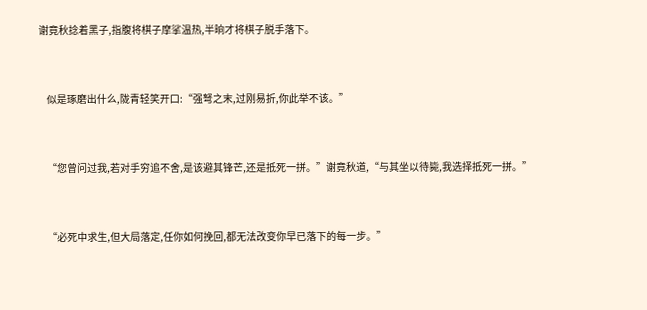谢竟秋捻着黑子,指腹将棋子摩挲温热,半晌才将棋子脱手落下。


    似是琢磨出什么,陇青轻笑开口:“强弩之末,过刚易折,你此举不该。”


    “您曾问过我,若对手穷追不舍,是该避其锋芒,还是抵死一拼。”谢竟秋道,“与其坐以待毙,我选择抵死一拼。”


    “必死中求生,但大局落定,任你如何挽回,都无法改变你早已落下的每一步。”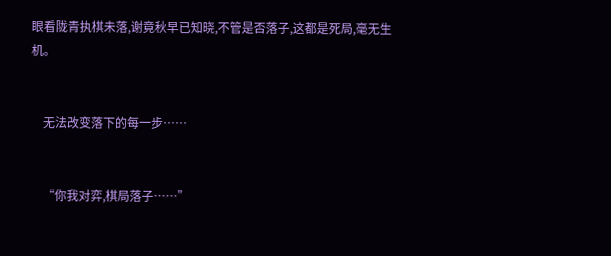眼看陇青执棋未落,谢竟秋早已知晓,不管是否落子,这都是死局,毫无生机。


    无法改变落下的每一步……


    “你我对弈,棋局落子……”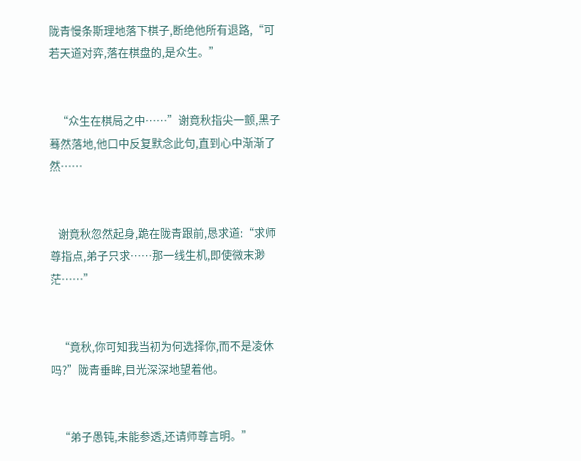陇青慢条斯理地落下棋子,断绝他所有退路,“可若天道对弈,落在棋盘的,是众生。”


    “众生在棋局之中……”谢竟秋指尖一颤,黑子蓦然落地,他口中反复默念此句,直到心中渐渐了然……


    谢竟秋忽然起身,跪在陇青跟前,恳求道:“求师尊指点,弟子只求……那一线生机,即使微末渺茫……”


    “竟秋,你可知我当初为何选择你,而不是凌休吗?”陇青垂眸,目光深深地望着他。


    “弟子愚钝,未能参透,还请师尊言明。”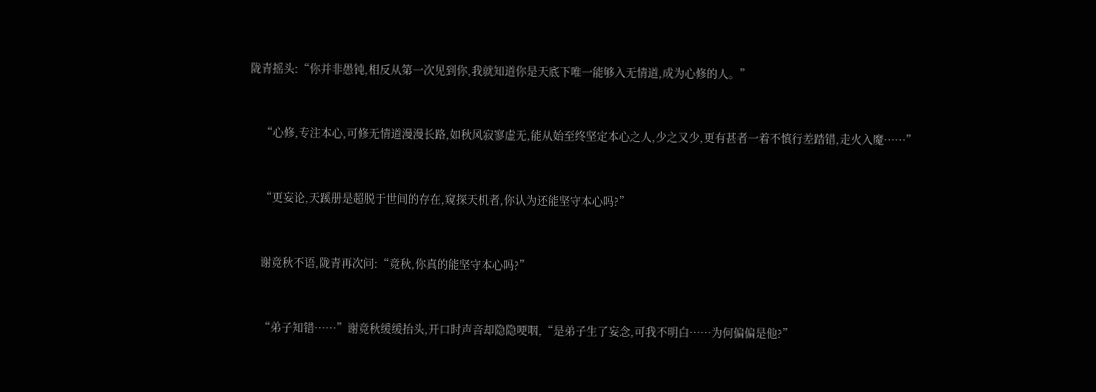陇青摇头:“你并非愚钝,相反从第一次见到你,我就知道你是天底下唯一能够入无情道,成为心修的人。”


    “心修,专注本心,可修无情道漫漫长路,如秋风寂寥虚无,能从始至终坚定本心之人,少之又少,更有甚者一着不慎行差踏错,走火入魔……”


    “更妄论,天蹊册是超脱于世间的存在,窥探天机者,你认为还能坚守本心吗?”


    谢竟秋不语,陇青再次问:“竟秋,你真的能坚守本心吗?”


    “弟子知错……”谢竟秋缓缓抬头,开口时声音却隐隐哽咽,“是弟子生了妄念,可我不明白……为何偏偏是他?”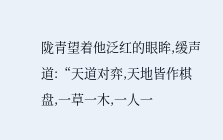陇青望着他泛红的眼眸,缓声道:“天道对弈,天地皆作棋盘,一草一木,一人一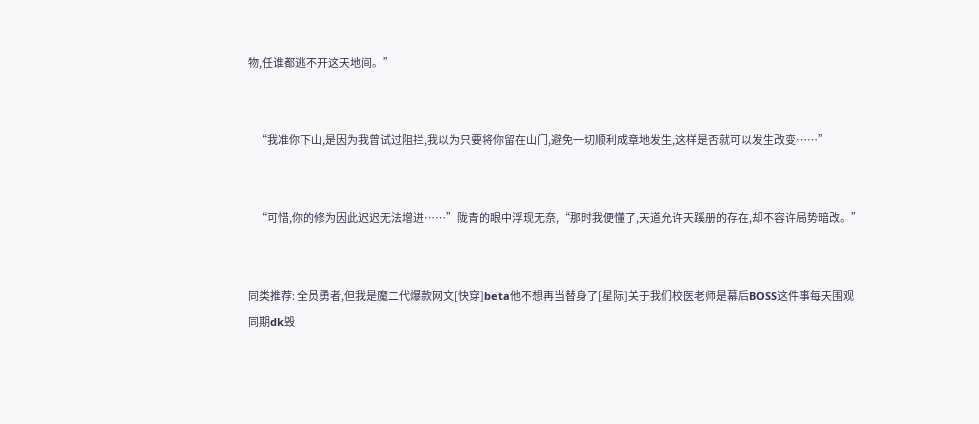物,任谁都逃不开这天地间。”


    “我准你下山,是因为我曾试过阻拦,我以为只要将你留在山门,避免一切顺利成章地发生,这样是否就可以发生改变……”


    “可惜,你的修为因此迟迟无法增进……”陇青的眼中浮现无奈,“那时我便懂了,天道允许天蹊册的存在,却不容许局势暗改。”


同类推荐: 全员勇者,但我是魔二代爆款网文[快穿]beta他不想再当替身了[星际]关于我们校医老师是幕后BOSS这件事每天围观同期dk毁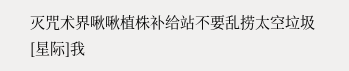灭咒术界啾啾植株补给站不要乱捞太空垃圾[星际]我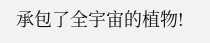承包了全宇宙的植物!